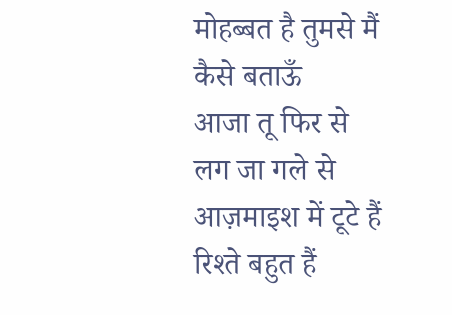मोहब्बत है तुमसे मैं कैसे बताऊँ
आजा तू फिर से लग जा गले से
आज़माइश में टूटे हैं रिश्ते बहुत हैं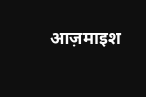आज़माइश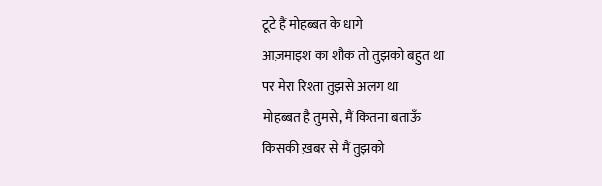टूटे हैं मोहब्बत के धागे
आज़माइश का शौक तो तुझको बहुत था
पर मेरा रिश्ता तुझसे अलग था
मोहब्बत है तुमसे, मैं कितना बताऊँ
किसकी ख़बर से मैं तुझको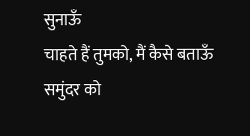सुनाऊँ
चाहते हैं तुमको, मैं कैसे बताऊँ
समुंदर को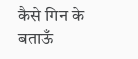कैसे गिन के बताऊँ